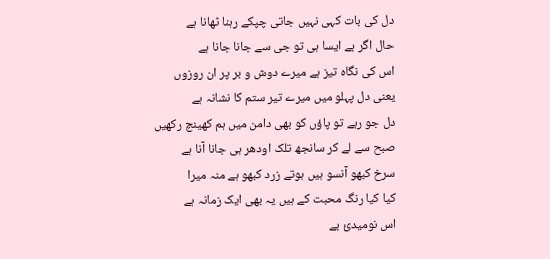دل کی بات کہی نہیں جاتی چپکے رہنا ٹھانا ہے
حال اگر ہے ایسا ہی تو جی سے جانا جانا ہے
اس کی نگاہ تیز ہے میرے دوش و بر پر ان روزوں
یعنی دل پہلو میں میرے تیر ستم کا نشانہ ہے
دل جو رہے تو پاؤں کو بھی دامن میں ہم کھینچ رکھیں
صبح سے لے کر سانجھ تلک اودھر ہی جانا آنا ہے
سرخ کبھو آنسو ہیں ہوتے زرد کبھو ہے منہ میرا
کیا کیا رنگ محبت کے ہیں یہ بھی ایک زمانہ ہے
اس نومیدیٔ بے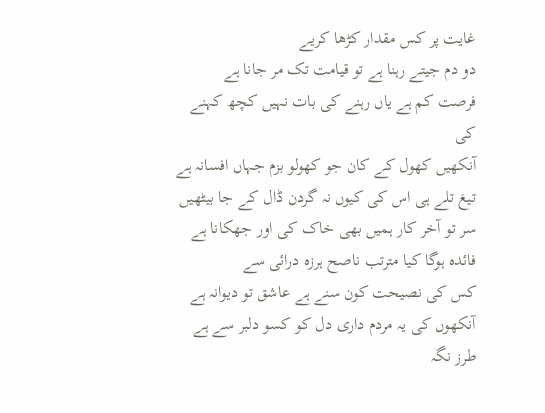غایت پر کس مقدار کڑھا کریے
دو دم جیتے رہنا ہے تو قیامت تک مر جانا ہے
فرصت کم ہے یاں رہنے کی بات نہیں کچھ کہنے کی
آنکھیں کھول کے کان جو کھولو بزم جہاں افسانہ ہے
تیغ تلے ہی اس کی کیوں نہ گردن ڈال کے جا بیٹھیں
سر تو آخر کار ہمیں بھی خاک کی اور جھکانا ہے
فائدہ ہوگا کیا مترتب ناصح ہرزہ درائی سے
کس کی نصیحت کون سنے ہے عاشق تو دیوانہ ہے
آنکھوں کی یہ مردم داری دل کو کسو دلبر سے ہے
طرز نگہ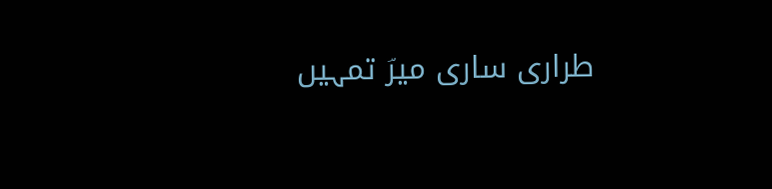طراری ساری میرؔ تمہیں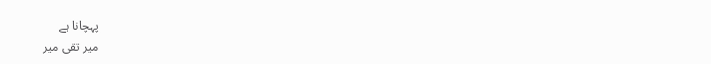پہچانا ہے
میر تقی میر